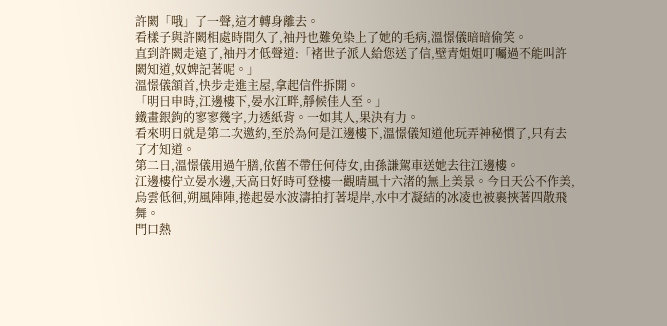許闕「哦」了一聲,這才轉身離去。
看樣子與許闕相處時間久了,袖丹也難免染上了她的毛病,溫憬儀暗暗偷笑。
直到許闕走遠了,袖丹才低聲道:「褚世子派人給您送了信,壁青姐姐叮囑過不能叫許闕知道,奴婢記著呢。」
溫憬儀頷首,快步走進主屋,拿起信件拆開。
「明日申時,江邊樓下,晏水江畔,靜候佳人至。」
鐵畫銀鉤的寥寥幾字,力透紙背。一如其人,果決有力。
看來明日就是第二次邀約,至於為何是江邊樓下,溫憬儀知道他玩弄神秘慣了,只有去了才知道。
第二日,溫憬儀用過午膳,依舊不帶任何侍女,由孫謙駕車送她去往江邊樓。
江邊樓佇立晏水邊,天高日好時可登樓一觀晴風十六渚的無上美景。今日天公不作美,烏雲低徊,朔風陣陣,捲起晏水波濤拍打著堤岸,水中才凝結的冰凌也被裹挾著四散飛舞。
門口熱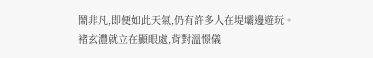鬧非凡,即便如此天氣,仍有許多人在堤壩邊遊玩。
褚玄灃就立在顯眼處,背對溫憬儀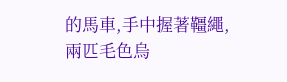的馬車,手中握著韁繩,兩匹毛色烏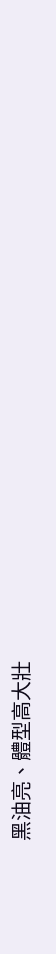黑油亮、體型高大壯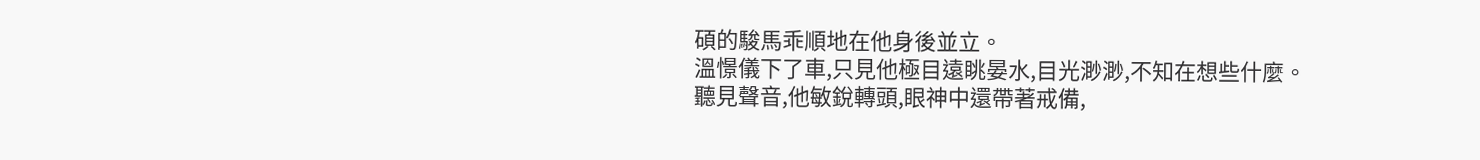碩的駿馬乖順地在他身後並立。
溫憬儀下了車,只見他極目遠眺晏水,目光渺渺,不知在想些什麼。
聽見聲音,他敏銳轉頭,眼神中還帶著戒備,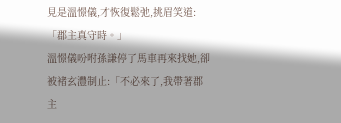見是溫憬儀,才恢復鬆弛,挑眉笑道:「郡主真守時。」
溫憬儀吩咐孫謙停了馬車再來找她,卻被褚玄灃制止:「不必來了,我帶著郡主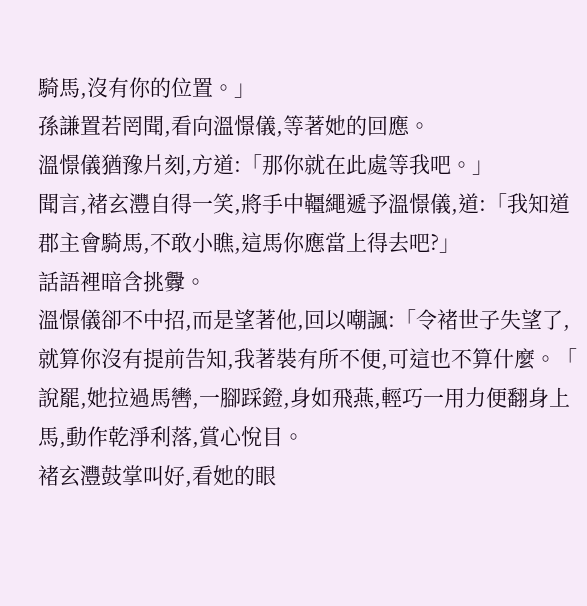騎馬,沒有你的位置。」
孫謙置若罔聞,看向溫憬儀,等著她的回應。
溫憬儀猶豫片刻,方道:「那你就在此處等我吧。」
聞言,褚玄灃自得一笑,將手中韁繩遞予溫憬儀,道:「我知道郡主會騎馬,不敢小瞧,這馬你應當上得去吧?」
話語裡暗含挑釁。
溫憬儀卻不中招,而是望著他,回以嘲諷:「令褚世子失望了,就算你沒有提前告知,我著裝有所不便,可這也不算什麼。「
說罷,她拉過馬轡,一腳踩鐙,身如飛燕,輕巧一用力便翻身上馬,動作乾淨利落,賞心悅目。
褚玄灃鼓掌叫好,看她的眼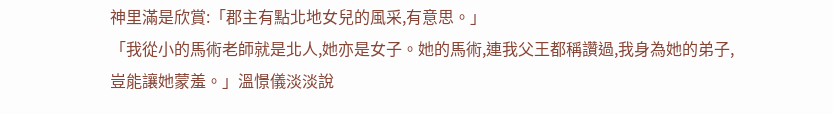神里滿是欣賞:「郡主有點北地女兒的風采,有意思。」
「我從小的馬術老師就是北人,她亦是女子。她的馬術,連我父王都稱讚過,我身為她的弟子,豈能讓她蒙羞。」溫憬儀淡淡說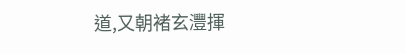道,又朝褚玄灃揮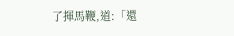了揮馬鞭,道:「還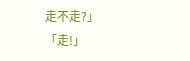走不走?」
「走!」